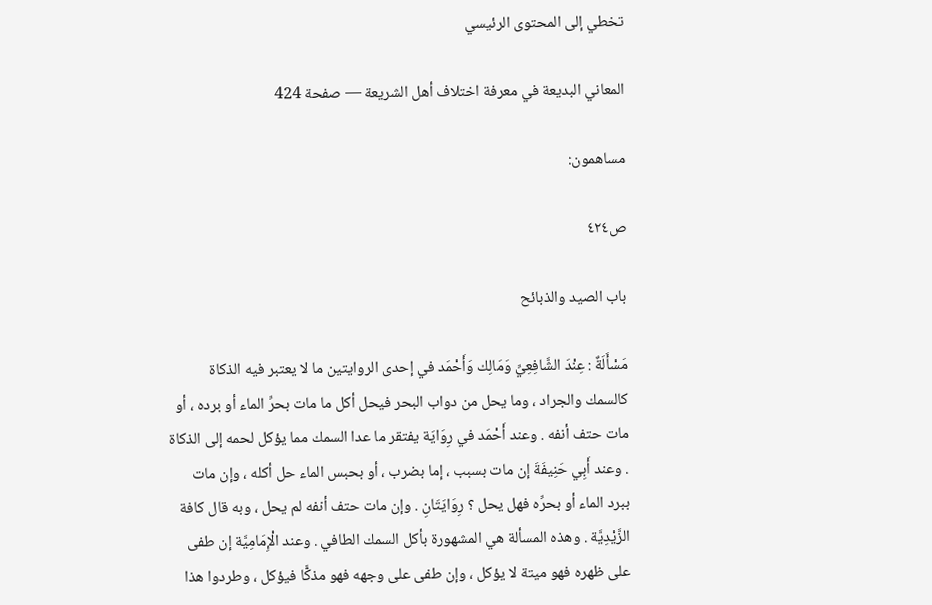تخطي إلى المحتوى الرئيسي

المعاني البديعة في معرفة اختلاف أهل الشريعة — صفحة 424

مساهمون:

ص٤٢٤

باب الصيد والذبائح

مَسْأَلَةٌ : عِنْدَ الشَّافِعِيِّ وَمَالِك وَأَحْمَد في إحدى الروايتين ما لا يعتبر فيه الذكاة كالسمك والجراد ، وما يحل من دواب البحر فيحل أكل ما مات بحرِّ الماء أو برده ، أو مات حتف أنفه . وعند أَحْمَد في رِوَايَة يفتقر ما عدا السمك مما يؤكل لحمه إلى الذكاة . وعند أَبِي حَنِيفَةَ إن مات بسبب ، إما بضرب ، أو بحبس الماء حل أكله ، وإن مات ببرد الماء أو بحرِّه فهل يحل ؟ رِوَايَتَانِ . وإن مات حتف أنفه لم يحل ، وبه قال كافة الزَّيْدِيَّة . وهذه المسألة هي المشهورة بأكل السمك الطافي . وعند الْإِمَامِيَّة إن طفى على ظهره فهو ميتة لا يؤكل ، وإن طفى على وجهه فهو مذكًّا فيؤكل ، وطردوا هذا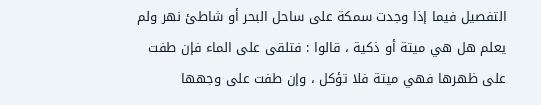التفصيل فيما إذا وجدت سمكة على ساحل البحر أو شاطئ نهر ولم يعلم هل هي ميتة أو ذكية ، قالوا : فتلقى على الماء فإن طفت على ظهرها فهي ميتة فلا تؤكل ، وإن طفت على وجهها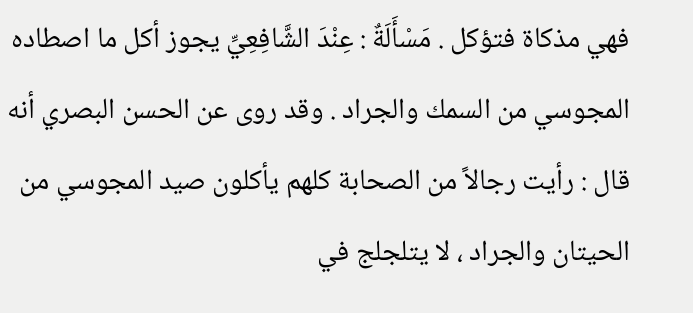فهي مذكاة فتؤكل . مَسْأَلَةٌ : عِنْدَ الشَّافِعِيِّ يجوز أكل ما اصطاده المجوسي من السمك والجراد . وقد روى عن الحسن البصري أنه قال : رأيت رجالاً من الصحابة كلهم يأكلون صيد المجوسي من الحيتان والجراد ، لا يتلجلج في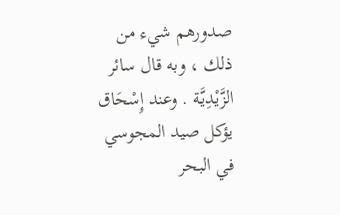صدورهم شيء من ذلك ، وبه قال سائر الزَّيْدِيَّة . وعند إِسْحَاق يؤكل صيد المجوسي في البحر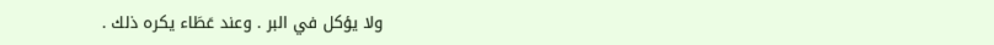ولا يؤكل في البر . وعند عَطَاء يكره ذلك .